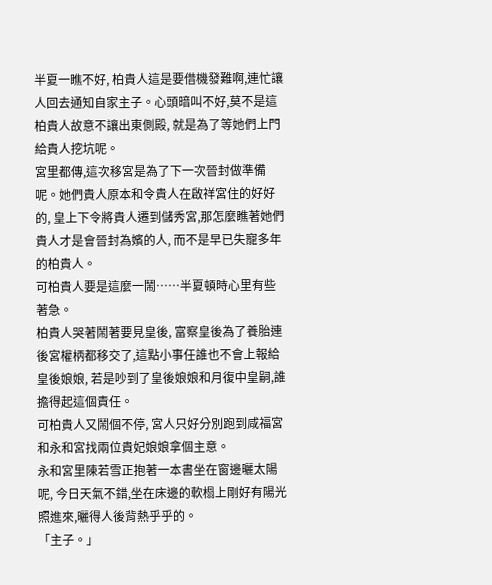半夏一瞧不好, 柏貴人這是要借機發難啊,連忙讓人回去通知自家主子。心頭暗叫不好,莫不是這柏貴人故意不讓出東側殿, 就是為了等她們上門給貴人挖坑呢。
宮里都傳,這次移宮是為了下一次晉封做準備呢。她們貴人原本和令貴人在啟祥宮住的好好的, 皇上下令將貴人遷到儲秀宮,那怎麼瞧著她們貴人才是會晉封為嬪的人, 而不是早已失寵多年的柏貴人。
可柏貴人要是這麼一鬧……半夏頓時心里有些著急。
柏貴人哭著鬧著要見皇後, 富察皇後為了養胎連後宮權柄都移交了,這點小事任誰也不會上報給皇後娘娘, 若是吵到了皇後娘娘和月復中皇嗣,誰擔得起這個責任。
可柏貴人又鬧個不停, 宮人只好分別跑到咸福宮和永和宮找兩位貴妃娘娘拿個主意。
永和宮里陳若雪正抱著一本書坐在窗邊曬太陽呢, 今日天氣不錯,坐在床邊的軟榻上剛好有陽光照進來,曬得人後背熱乎乎的。
「主子。」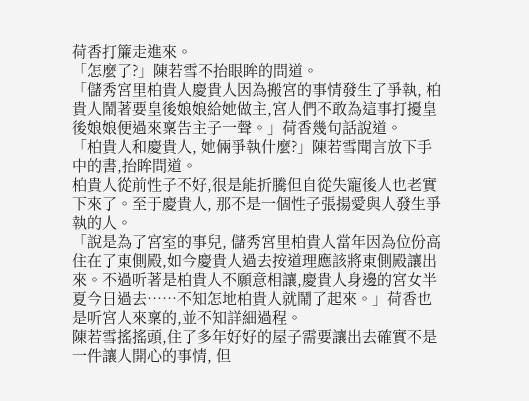荷香打簾走進來。
「怎麼了?」陳若雪不抬眼眸的問道。
「儲秀宮里柏貴人慶貴人因為搬宮的事情發生了爭執, 柏貴人鬧著要皇後娘娘給她做主,宮人們不敢為這事打擾皇後娘娘便過來稟告主子一聲。」荷香幾句話說道。
「柏貴人和慶貴人, 她倆爭執什麼?」陳若雪聞言放下手中的書,抬眸問道。
柏貴人從前性子不好,很是能折騰但自從失寵後人也老實下來了。至于慶貴人, 那不是一個性子張揚愛與人發生爭執的人。
「說是為了宮室的事兒, 儲秀宮里柏貴人當年因為位份高住在了東側殿,如今慶貴人過去按道理應該將東側殿讓出來。不過听著是柏貴人不願意相讓,慶貴人身邊的宮女半夏今日過去……不知怎地柏貴人就鬧了起來。」荷香也是听宮人來稟的,並不知詳細過程。
陳若雪搖搖頭,住了多年好好的屋子需要讓出去確實不是一件讓人開心的事情, 但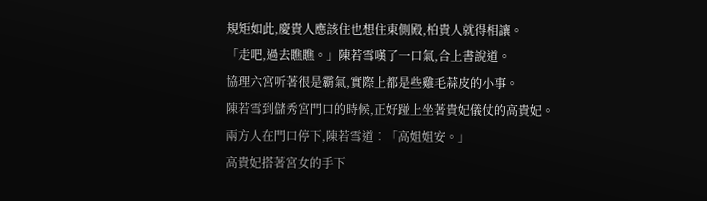規矩如此,慶貴人應該住也想住東側殿,柏貴人就得相讓。
「走吧,過去瞧瞧。」陳若雪嘆了一口氣,合上書說道。
協理六宮听著很是霸氣,實際上都是些雞毛蒜皮的小事。
陳若雪到儲秀宮門口的時候,正好踫上坐著貴妃儀仗的高貴妃。
兩方人在門口停下,陳若雪道︰「高姐姐安。」
高貴妃搭著宮女的手下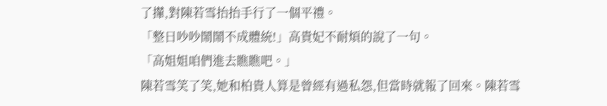了攆,對陳若雪抬抬手行了一個平禮。
「整日吵吵鬧鬧不成體統!」高貴妃不耐煩的說了一句。
「高姐姐咱們進去瞧瞧吧。」
陳若雪笑了笑,她和柏貴人算是曾經有過私怨,但當時就報了回來。陳若雪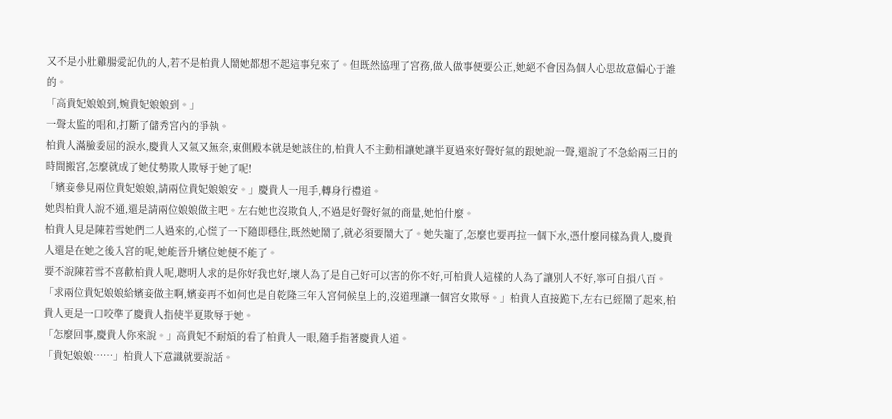又不是小肚雞腸愛記仇的人,若不是柏貴人鬧她都想不起這事兒來了。但既然協理了宮務,做人做事便要公正,她絕不會因為個人心思故意偏心于誰的。
「高貴妃娘娘到,婉貴妃娘娘到。」
一聲太監的唱和,打斷了儲秀宮內的爭執。
柏貴人滿臉委屈的淚水,慶貴人又氣又無奈,東側殿本就是她該住的,柏貴人不主動相讓她讓半夏過來好聲好氣的跟她說一聲,還說了不急給兩三日的時間搬宮,怎麼就成了她仗勢欺人欺辱于她了呢!
「嬪妾參見兩位貴妃娘娘,請兩位貴妃娘娘安。」慶貴人一甩手,轉身行禮道。
她與柏貴人說不通,還是請兩位娘娘做主吧。左右她也沒欺負人,不過是好聲好氣的商量,她怕什麼。
柏貴人見是陳若雪她們二人過來的,心慌了一下隨即穩住,既然她鬧了,就必須要鬧大了。她失寵了,怎麼也要再拉一個下水,憑什麼同樣為貴人,慶貴人還是在她之後入宮的呢,她能晉升嬪位她便不能了。
要不說陳若雪不喜歡柏貴人呢,聰明人求的是你好我也好,壞人為了是自己好可以害的你不好,可柏貴人這樣的人為了讓別人不好,寧可自損八百。
「求兩位貴妃娘娘給嬪妾做主啊,嬪妾再不如何也是自乾隆三年入宮伺候皇上的,沒道理讓一個宮女欺辱。」柏貴人直接跪下,左右已經鬧了起來,柏貴人更是一口咬準了慶貴人指使半夏欺辱于她。
「怎麼回事,慶貴人你來說。」高貴妃不耐煩的看了柏貴人一眼,隨手指著慶貴人道。
「貴妃娘娘……」柏貴人下意識就要說話。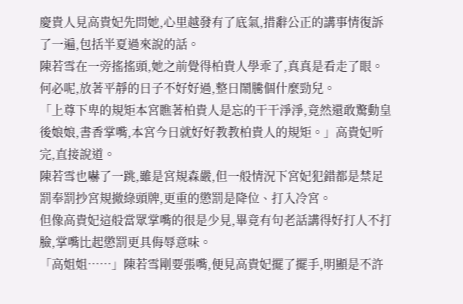慶貴人見高貴妃先問她,心里越發有了底氣,措辭公正的講事情復訴了一遍,包括半夏過來說的話。
陳若雪在一旁搖搖頭,她之前覺得柏貴人學乖了,真真是看走了眼。何必呢,放著平靜的日子不好好過,整日鬧騰個什麼勁兒。
「上尊下卑的規矩本宮瞧著柏貴人是忘的干干淨淨,竟然還敢驚動皇後娘娘,書香掌嘴,本宮今日就好好教教柏貴人的規矩。」高貴妃听完,直接說道。
陳若雪也嚇了一跳,雖是宮規森嚴,但一般情況下宮妃犯錯都是禁足罰奉罰抄宮規撤綠頭牌,更重的懲罰是降位、打入冷宮。
但像高貴妃這般當眾掌嘴的很是少見,畢竟有句老話講得好打人不打臉,掌嘴比起懲罰更具侮辱意味。
「高姐姐……」陳若雪剛要張嘴,便見高貴妃擺了擺手,明顯是不許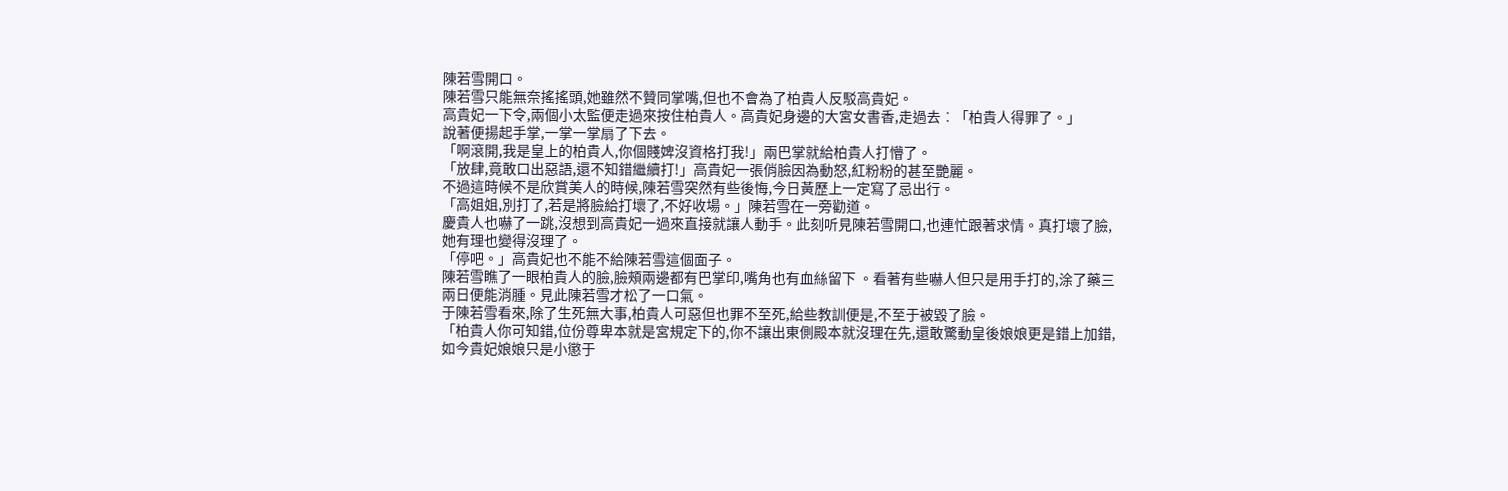陳若雪開口。
陳若雪只能無奈搖搖頭,她雖然不贊同掌嘴,但也不會為了柏貴人反駁高貴妃。
高貴妃一下令,兩個小太監便走過來按住柏貴人。高貴妃身邊的大宮女書香,走過去︰「柏貴人得罪了。」
說著便揚起手掌,一掌一掌扇了下去。
「啊滾開,我是皇上的柏貴人,你個賤婢沒資格打我!」兩巴掌就給柏貴人打懵了。
「放肆,竟敢口出惡語,還不知錯繼續打!」高貴妃一張俏臉因為動怒,紅粉粉的甚至艷麗。
不過這時候不是欣賞美人的時候,陳若雪突然有些後悔,今日黃歷上一定寫了忌出行。
「高姐姐,別打了,若是將臉給打壞了,不好收場。」陳若雪在一旁勸道。
慶貴人也嚇了一跳,沒想到高貴妃一過來直接就讓人動手。此刻听見陳若雪開口,也連忙跟著求情。真打壞了臉,她有理也變得沒理了。
「停吧。」高貴妃也不能不給陳若雪這個面子。
陳若雪瞧了一眼柏貴人的臉,臉頰兩邊都有巴掌印,嘴角也有血絲留下 。看著有些嚇人但只是用手打的,涂了藥三兩日便能消腫。見此陳若雪才松了一口氣。
于陳若雪看來,除了生死無大事,柏貴人可惡但也罪不至死,給些教訓便是,不至于被毀了臉。
「柏貴人你可知錯,位份尊卑本就是宮規定下的,你不讓出東側殿本就沒理在先,還敢驚動皇後娘娘更是錯上加錯,如今貴妃娘娘只是小懲于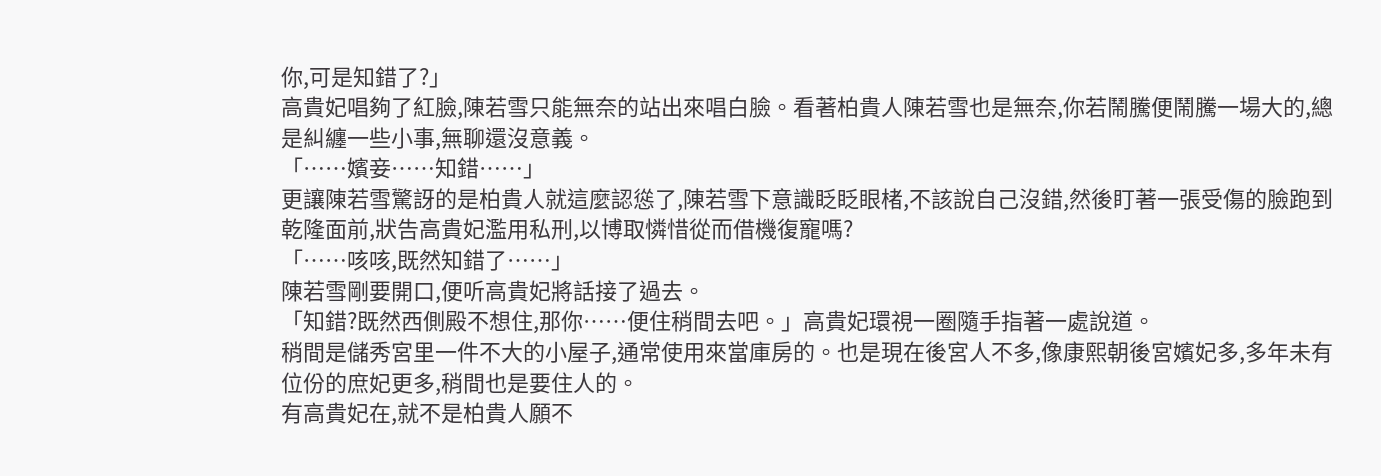你,可是知錯了?」
高貴妃唱夠了紅臉,陳若雪只能無奈的站出來唱白臉。看著柏貴人陳若雪也是無奈,你若鬧騰便鬧騰一場大的,總是糾纏一些小事,無聊還沒意義。
「……嬪妾……知錯……」
更讓陳若雪驚訝的是柏貴人就這麼認慫了,陳若雪下意識眨眨眼楮,不該說自己沒錯,然後盯著一張受傷的臉跑到乾隆面前,狀告高貴妃濫用私刑,以博取憐惜從而借機復寵嗎?
「……咳咳,既然知錯了……」
陳若雪剛要開口,便听高貴妃將話接了過去。
「知錯?既然西側殿不想住,那你……便住稍間去吧。」高貴妃環視一圈隨手指著一處說道。
稍間是儲秀宮里一件不大的小屋子,通常使用來當庫房的。也是現在後宮人不多,像康熙朝後宮嬪妃多,多年未有位份的庶妃更多,稍間也是要住人的。
有高貴妃在,就不是柏貴人願不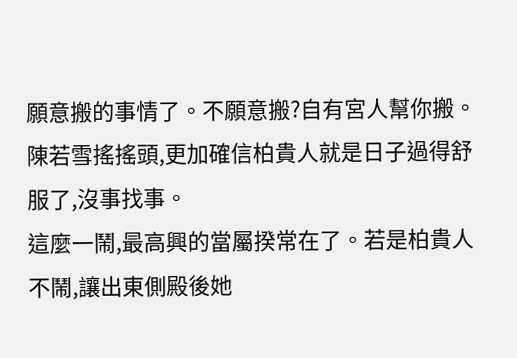願意搬的事情了。不願意搬?自有宮人幫你搬。
陳若雪搖搖頭,更加確信柏貴人就是日子過得舒服了,沒事找事。
這麼一鬧,最高興的當屬揆常在了。若是柏貴人不鬧,讓出東側殿後她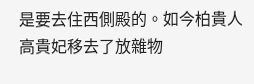是要去住西側殿的。如今柏貴人高貴妃移去了放雜物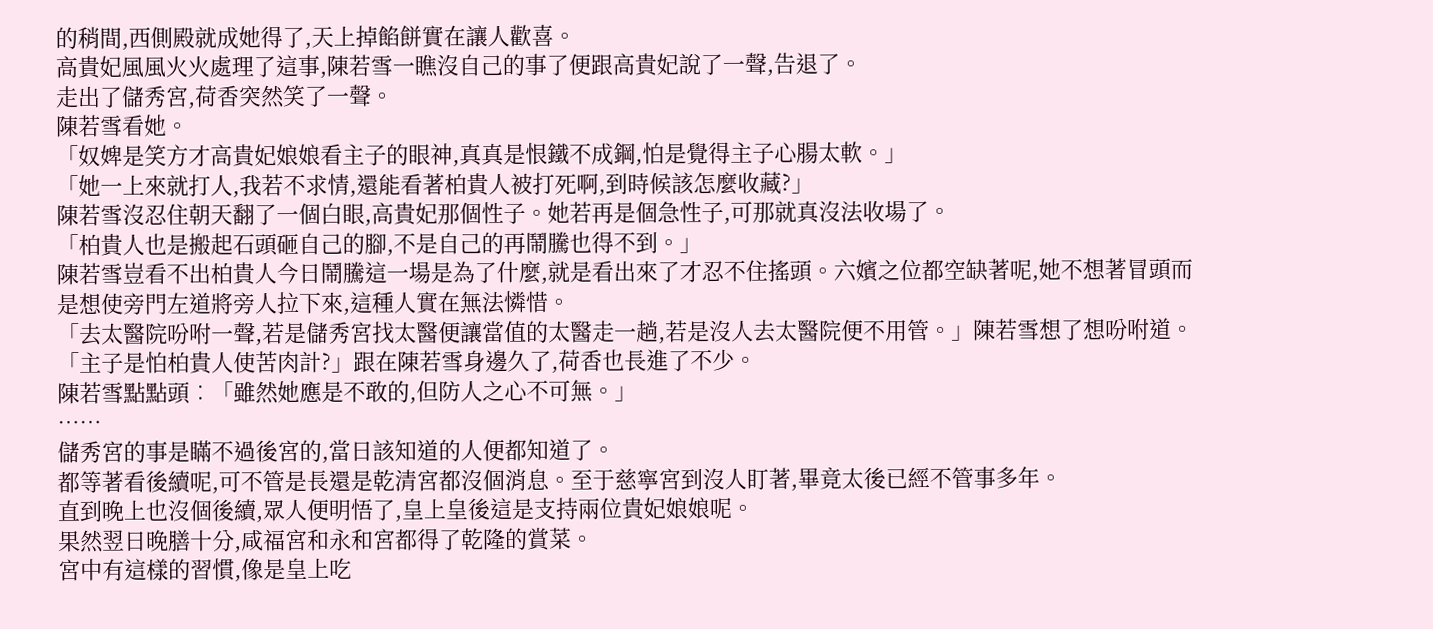的稍間,西側殿就成她得了,天上掉餡餅實在讓人歡喜。
高貴妃風風火火處理了這事,陳若雪一瞧沒自己的事了便跟高貴妃說了一聲,告退了。
走出了儲秀宮,荷香突然笑了一聲。
陳若雪看她。
「奴婢是笑方才高貴妃娘娘看主子的眼神,真真是恨鐵不成鋼,怕是覺得主子心腸太軟。」
「她一上來就打人,我若不求情,還能看著柏貴人被打死啊,到時候該怎麼收藏?」
陳若雪沒忍住朝天翻了一個白眼,高貴妃那個性子。她若再是個急性子,可那就真沒法收場了。
「柏貴人也是搬起石頭砸自己的腳,不是自己的再鬧騰也得不到。」
陳若雪豈看不出柏貴人今日鬧騰這一場是為了什麼,就是看出來了才忍不住搖頭。六嬪之位都空缺著呢,她不想著冒頭而是想使旁門左道將旁人拉下來,這種人實在無法憐惜。
「去太醫院吩咐一聲,若是儲秀宮找太醫便讓當值的太醫走一趟,若是沒人去太醫院便不用管。」陳若雪想了想吩咐道。
「主子是怕柏貴人使苦肉計?」跟在陳若雪身邊久了,荷香也長進了不少。
陳若雪點點頭︰「雖然她應是不敢的,但防人之心不可無。」
……
儲秀宮的事是瞞不過後宮的,當日該知道的人便都知道了。
都等著看後續呢,可不管是長還是乾清宮都沒個消息。至于慈寧宮到沒人盯著,畢竟太後已經不管事多年。
直到晚上也沒個後續,眾人便明悟了,皇上皇後這是支持兩位貴妃娘娘呢。
果然翌日晚膳十分,咸福宮和永和宮都得了乾隆的賞菜。
宮中有這樣的習慣,像是皇上吃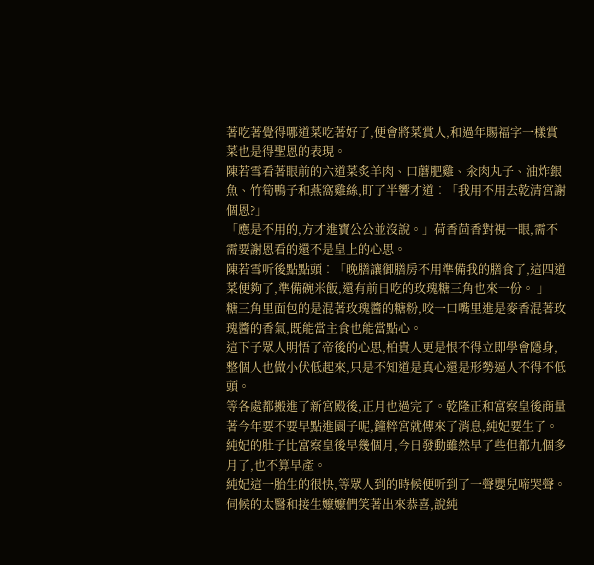著吃著覺得哪道菜吃著好了,便會將菜賞人,和過年賜福字一樣賞菜也是得聖恩的表現。
陳若雪看著眼前的六道菜炙羊肉、口蘑肥雞、汆肉丸子、油炸銀魚、竹筍鴨子和燕窩雞絲,盯了半響才道︰「我用不用去乾清宮謝個恩?」
「應是不用的,方才進寶公公並沒說。」荷香茴香對視一眼,需不需要謝恩看的還不是皇上的心思。
陳若雪听後點點頭︰「晚膳讓御膳房不用準備我的膳食了,這四道菜便夠了,準備碗米飯,還有前日吃的玫瑰糖三角也來一份。 」
糖三角里面包的是混著玫瑰醬的糖粉,咬一口嘴里進是麥香混著玫瑰醬的香氣,既能當主食也能當點心。
這下子眾人明悟了帝後的心思,柏貴人更是恨不得立即學會隱身,整個人也做小伏低起來,只是不知道是真心還是形勢逼人不得不低頭。
等各處都搬進了新宮殿後,正月也過完了。乾隆正和富察皇後商量著今年要不要早點進園子呢,鐘粹宮就傳來了消息,純妃要生了。純妃的肚子比富察皇後早幾個月,今日發動雖然早了些但都九個多月了,也不算早產。
純妃這一胎生的很快,等眾人到的時候便听到了一聲嬰兒啼哭聲。伺候的太醫和接生嬤嬤們笑著出來恭喜,說純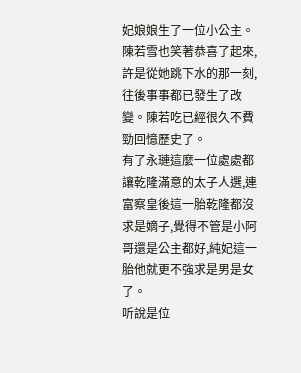妃娘娘生了一位小公主。
陳若雪也笑著恭喜了起來,許是從她跳下水的那一刻,往後事事都已發生了改變。陳若吃已經很久不費勁回憶歷史了。
有了永璉這麼一位處處都讓乾隆滿意的太子人選,連富察皇後這一胎乾隆都沒求是嫡子,覺得不管是小阿哥還是公主都好,純妃這一胎他就更不強求是男是女了。
听說是位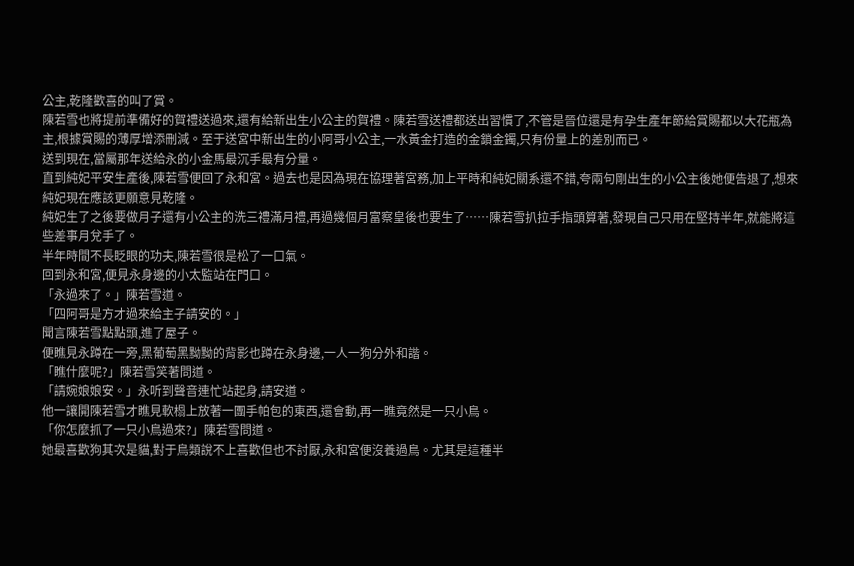公主,乾隆歡喜的叫了賞。
陳若雪也將提前準備好的賀禮送過來,還有給新出生小公主的賀禮。陳若雪送禮都送出習慣了,不管是晉位還是有孕生產年節給賞賜都以大花瓶為主,根據賞賜的薄厚增添刪減。至于送宮中新出生的小阿哥小公主,一水黃金打造的金鎖金鐲,只有份量上的差別而已。
送到現在,當屬那年送給永的小金馬最沉手最有分量。
直到純妃平安生產後,陳若雪便回了永和宮。過去也是因為現在協理著宮務,加上平時和純妃關系還不錯,夸兩句剛出生的小公主後她便告退了,想來純妃現在應該更願意見乾隆。
純妃生了之後要做月子還有小公主的洗三禮滿月禮,再過幾個月富察皇後也要生了……陳若雪扒拉手指頭算著,發現自己只用在堅持半年,就能將這些差事月兌手了。
半年時間不長眨眼的功夫,陳若雪很是松了一口氣。
回到永和宮,便見永身邊的小太監站在門口。
「永過來了。」陳若雪道。
「四阿哥是方才過來給主子請安的。」
聞言陳若雪點點頭,進了屋子。
便瞧見永蹲在一旁,黑葡萄黑黝黝的背影也蹲在永身邊,一人一狗分外和諧。
「瞧什麼呢?」陳若雪笑著問道。
「請婉娘娘安。」永听到聲音連忙站起身,請安道。
他一讓開陳若雪才瞧見軟榻上放著一團手帕包的東西,還會動,再一瞧竟然是一只小鳥。
「你怎麼抓了一只小鳥過來?」陳若雪問道。
她最喜歡狗其次是貓,對于鳥類說不上喜歡但也不討厭,永和宮便沒養過鳥。尤其是這種半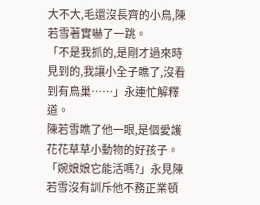大不大,毛還沒長齊的小鳥,陳若雪著實嚇了一跳。
「不是我抓的,是剛才過來時見到的,我讓小全子瞧了,沒看到有鳥巢……」永連忙解釋道。
陳若雪瞧了他一眼,是個愛護花花草草小動物的好孩子。
「婉娘娘它能活嗎?」永見陳若雪沒有訓斥他不務正業頓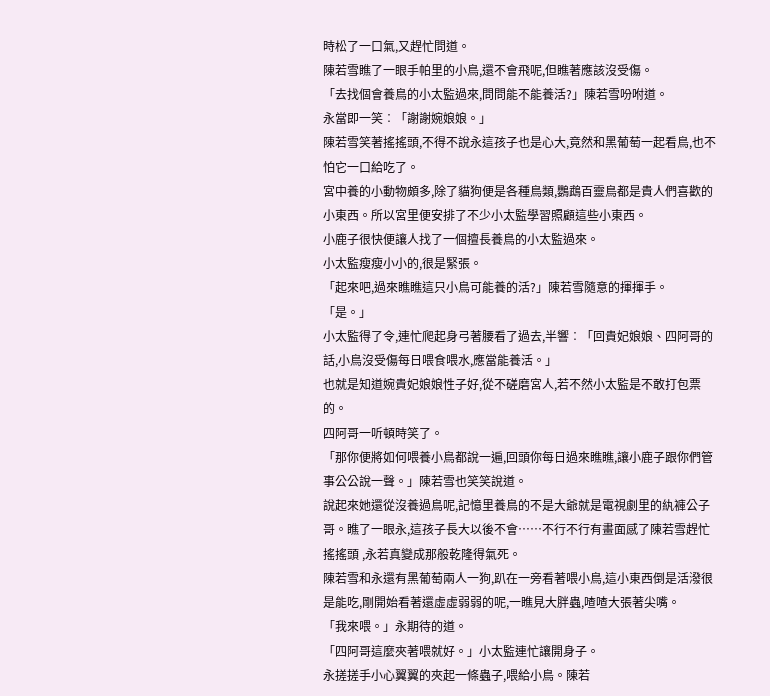時松了一口氣,又趕忙問道。
陳若雪瞧了一眼手帕里的小鳥,還不會飛呢,但瞧著應該沒受傷。
「去找個會養鳥的小太監過來,問問能不能養活?」陳若雪吩咐道。
永當即一笑︰「謝謝婉娘娘。」
陳若雪笑著搖搖頭,不得不說永這孩子也是心大,竟然和黑葡萄一起看鳥,也不怕它一口給吃了。
宮中養的小動物頗多,除了貓狗便是各種鳥類,鸚鵡百靈鳥都是貴人們喜歡的小東西。所以宮里便安排了不少小太監學習照顧這些小東西。
小鹿子很快便讓人找了一個擅長養鳥的小太監過來。
小太監瘦瘦小小的,很是緊張。
「起來吧,過來瞧瞧這只小鳥可能養的活?」陳若雪隨意的揮揮手。
「是。」
小太監得了令,連忙爬起身弓著腰看了過去,半響︰「回貴妃娘娘、四阿哥的話,小鳥沒受傷每日喂食喂水,應當能養活。」
也就是知道婉貴妃娘娘性子好,從不磋磨宮人,若不然小太監是不敢打包票的。
四阿哥一听頓時笑了。
「那你便將如何喂養小鳥都說一遍,回頭你每日過來瞧瞧,讓小鹿子跟你們管事公公說一聲。」陳若雪也笑笑說道。
說起來她還從沒養過鳥呢,記憶里養鳥的不是大爺就是電視劇里的紈褲公子哥。瞧了一眼永,這孩子長大以後不會……不行不行有畫面感了陳若雪趕忙搖搖頭 ,永若真變成那般乾隆得氣死。
陳若雪和永還有黑葡萄兩人一狗,趴在一旁看著喂小鳥,這小東西倒是活潑很是能吃,剛開始看著還虛虛弱弱的呢,一瞧見大胖蟲,喳喳大張著尖嘴。
「我來喂。」永期待的道。
「四阿哥這麼夾著喂就好。」小太監連忙讓開身子。
永搓搓手小心翼翼的夾起一條蟲子,喂給小鳥。陳若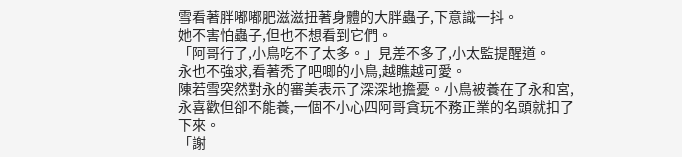雪看著胖嘟嘟肥滋滋扭著身體的大胖蟲子,下意識一抖。
她不害怕蟲子,但也不想看到它們。
「阿哥行了,小鳥吃不了太多。」見差不多了,小太監提醒道。
永也不強求,看著禿了吧唧的小鳥,越瞧越可愛。
陳若雪突然對永的審美表示了深深地擔憂。小鳥被養在了永和宮,永喜歡但卻不能養,一個不小心四阿哥貪玩不務正業的名頭就扣了下來。
「謝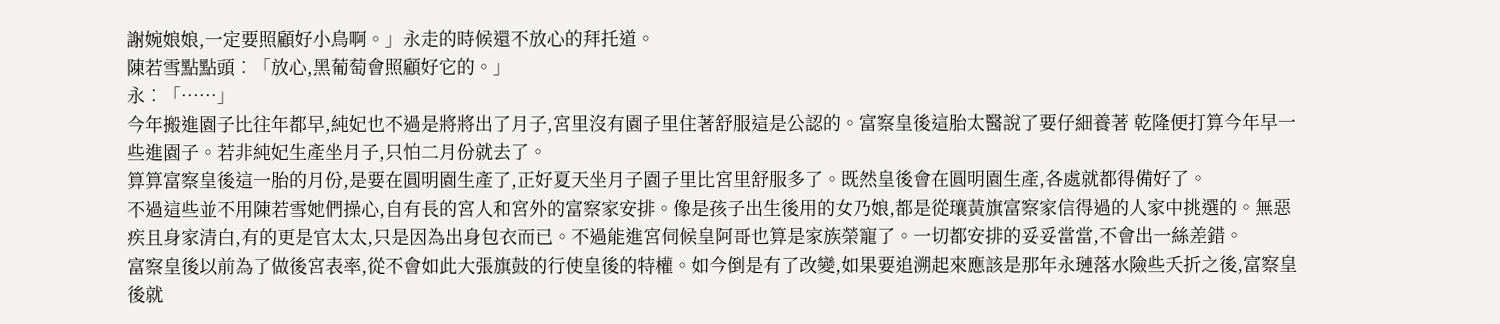謝婉娘娘,一定要照顧好小鳥啊。」永走的時候還不放心的拜托道。
陳若雪點點頭︰「放心,黑葡萄會照顧好它的。」
永︰「……」
今年搬進園子比往年都早,純妃也不過是將將出了月子,宮里沒有園子里住著舒服這是公認的。富察皇後這胎太醫說了要仔細養著 乾隆便打算今年早一些進園子。若非純妃生產坐月子,只怕二月份就去了。
算算富察皇後這一胎的月份,是要在圓明園生產了,正好夏天坐月子園子里比宮里舒服多了。既然皇後會在圓明園生產,各處就都得備好了。
不過這些並不用陳若雪她們操心,自有長的宮人和宮外的富察家安排。像是孩子出生後用的女乃娘,都是從瓖黃旗富察家信得過的人家中挑選的。無惡疾且身家清白,有的更是官太太,只是因為出身包衣而已。不過能進宮伺候皇阿哥也算是家族榮寵了。一切都安排的妥妥當當,不會出一絲差錯。
富察皇後以前為了做後宮表率,從不會如此大張旗鼓的行使皇後的特權。如今倒是有了改變,如果要追溯起來應該是那年永璉落水險些夭折之後,富察皇後就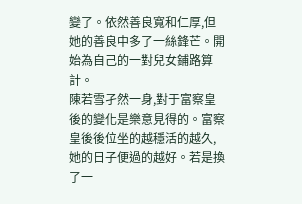變了。依然善良寬和仁厚,但她的善良中多了一絲鋒芒。開始為自己的一對兒女鋪路算計。
陳若雪孑然一身,對于富察皇後的變化是樂意見得的。富察皇後後位坐的越穩活的越久,她的日子便過的越好。若是換了一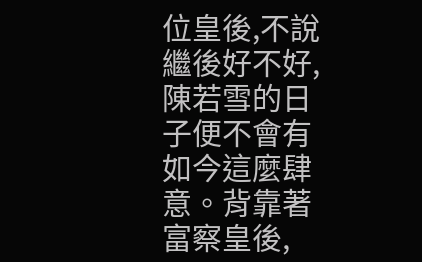位皇後,不說繼後好不好,陳若雪的日子便不會有如今這麼肆意。背靠著富察皇後,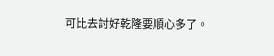可比去討好乾隆要順心多了。